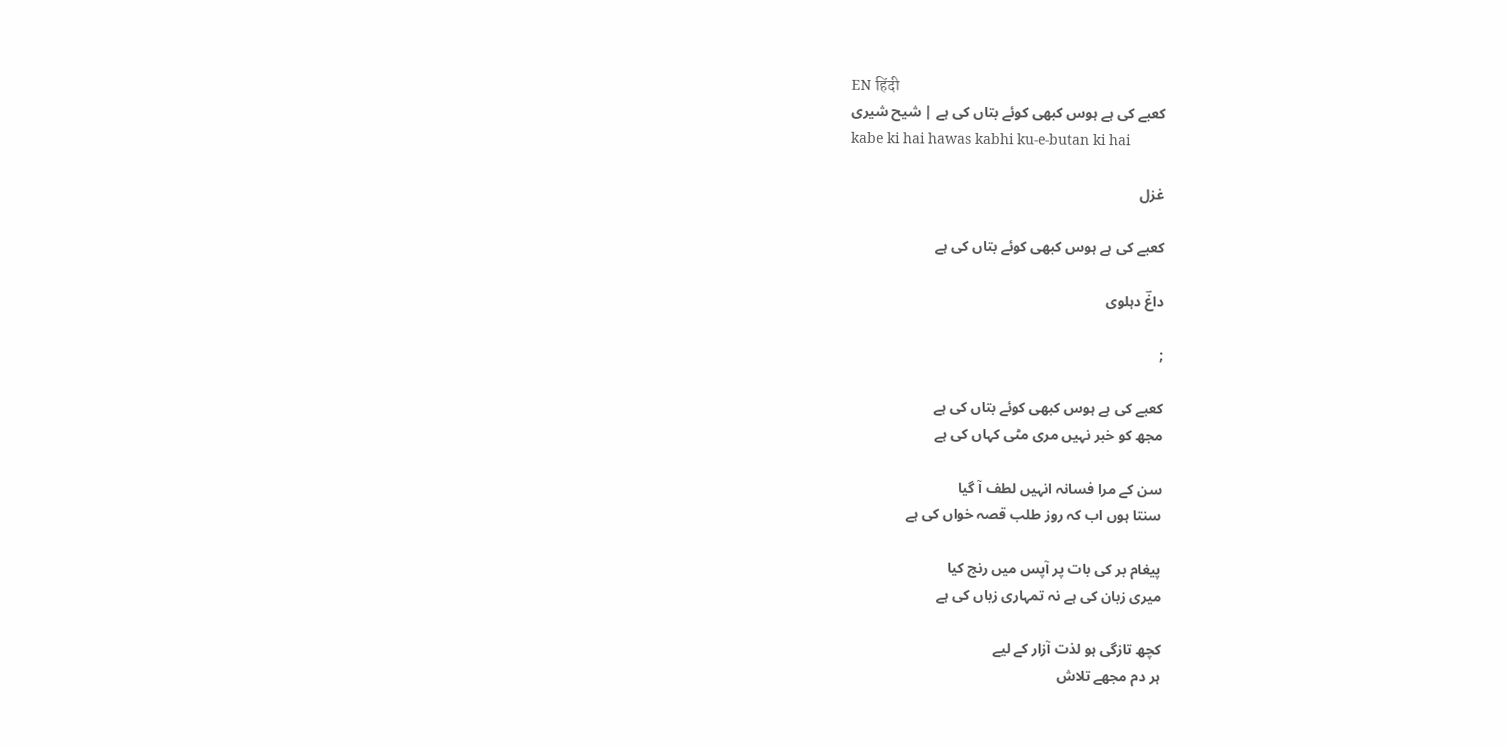EN हिंदी
کعبے کی ہے ہوس کبھی کوئے بتاں کی ہے | شیح شیری
kabe ki hai hawas kabhi ku-e-butan ki hai

غزل

کعبے کی ہے ہوس کبھی کوئے بتاں کی ہے

داغؔ دہلوی

;

کعبے کی ہے ہوس کبھی کوئے بتاں کی ہے
مجھ کو خبر نہیں مری مٹی کہاں کی ہے

سن کے مرا فسانہ انہیں لطف آ گیا
سنتا ہوں اب کہ روز طلب قصہ خواں کی ہے

پیغام بر کی بات پر آپس میں رنج کیا
میری زبان کی ہے نہ تمہاری زباں کی ہے

کچھ تازگی ہو لذت آزار کے لیے
ہر دم مجھے تلاش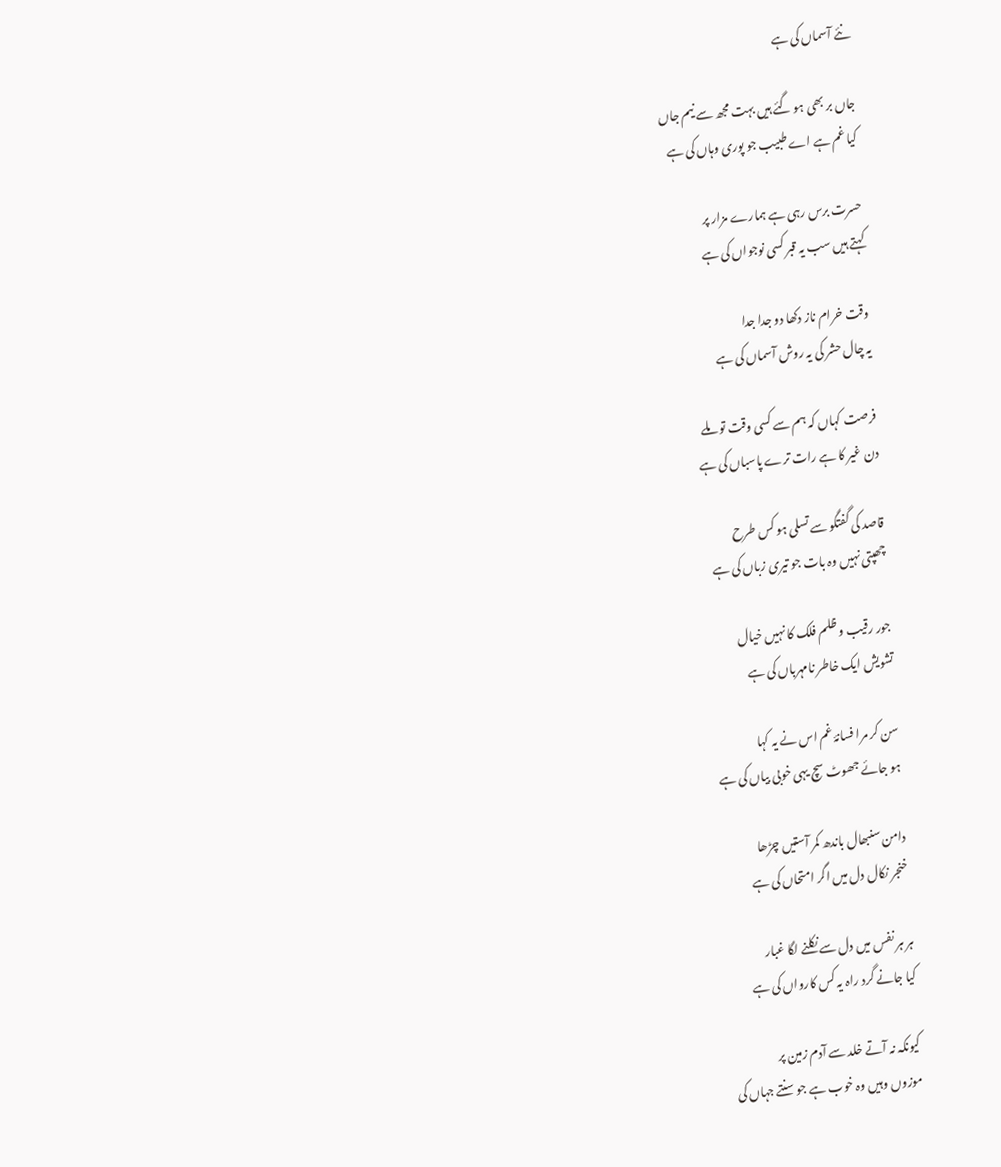نئے آسماں کی ہے

جاں بر بھی ہو گئے ہیں بہت مجھ سے نیم جاں
کیا غم ہے اے طبیب جو پوری وہاں کی ہے

حسرت برس رہی ہے ہمارے مزار پر
کہتے ہیں سب یہ قبر کسی نوجواں کی ہے

وقت خرام ناز دکھا دو جدا جدا
یہ چال حشر کی یہ روش آسماں کی ہے

فرصت کہاں کہ ہم سے کسی وقت تو ملے
دن غیر کا ہے رات ترے پاسباں کی ہے

قاصد کی گفتگو سے تسلی ہو کس طرح
چھپتی نہیں وہ بات جو تیری زباں کی ہے

جور رقیب و ظلم فلک کا نہیں خیال
تشویش ایک خاطر نامہرباں کی ہے

سن کر مرا فسانۂ غم اس نے یہ کہا
ہو جائے جھوٹ سچ یہی خوبی بیاں کی ہے

دامن سنبھال باندھ کمر آستیں چڑھا
خنجر نکال دل میں اگر امتحاں کی ہے

ہر ہر نفس میں دل سے نکلنے لگا غبار
کیا جانے گرد راہ یہ کس کارواں کی ہے

کیونکہ نہ آتے خلد سے آدم زمین پر
موزوں وہیں وہ خوب ہے جو سنتے جہاں کی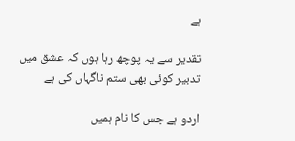ہے

تقدیر سے یہ پوچھ رہا ہوں کہ عشق میں
تدبیر کوئی بھی ستم ناگہاں کی ہے

اردو ہے جس کا نام ہمیں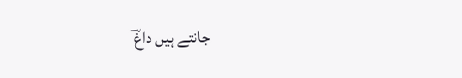جانتے ہیں داغؔ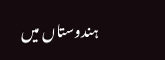ہندوستاں میں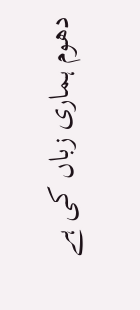دھوم ہماری زباں کی ہے